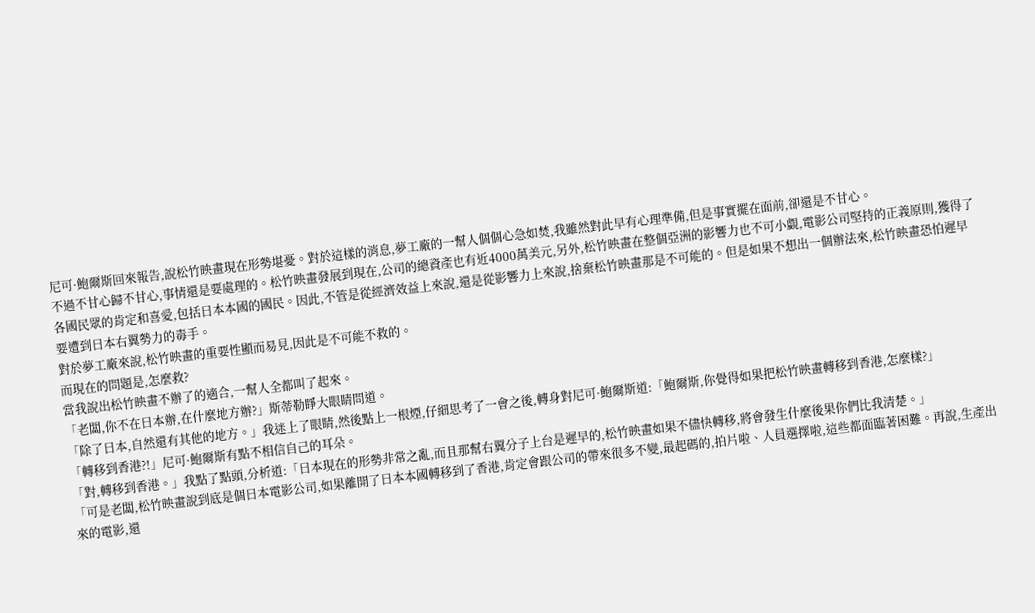尼可·鮑爾斯回來報告,說松竹映畫現在形勢堪憂。對於這樣的消息,夢工廠的一幫人個個心急如焚,我雖然對此早有心理準備,但是事實擺在面前,卻還是不甘心。
不過不甘心歸不甘心,事情還是要處理的。松竹映畫發展到現在,公司的總資產也有近4000萬美元,另外,松竹映畫在整個亞洲的影響力也不可小覷,電影公司堅持的正義原則,獲得了各國民眾的肯定和喜愛,包括日本本國的國民。因此,不管是從經濟效益上來說,還是從影響力上來說,捨棄松竹映畫那是不可能的。但是如果不想出一個辦法來,松竹映畫恐怕遲早要遭到日本右翼勢力的毒手。
對於夢工廠來說,松竹映畫的重要性顯而易見,因此是不可能不救的。
而現在的問題是,怎麼救?
當我說出松竹映畫不辦了的適合,一幫人全都叫了起來。
「老闆,你不在日本辦,在什麼地方辦?」斯蒂勒睜大眼睛問道。
「除了日本,自然還有其他的地方。」我迷上了眼睛,然後點上一根煙,仔細思考了一會之後,轉身對尼可·鮑爾斯道:「鮑爾斯,你覺得如果把松竹映畫轉移到香港,怎麼樣?」
「轉移到香港?!」尼可·鮑爾斯有點不相信自己的耳朵。
「對,轉移到香港。」我點了點頭,分析道:「日本現在的形勢非常之亂,而且那幫右翼分子上台是遲早的,松竹映畫如果不儘快轉移,將會發生什麼後果你們比我清楚。」
「可是老闆,松竹映畫說到底是個日本電影公司,如果離開了日本本國轉移到了香港,肯定會跟公司的帶來很多不變,最起碼的,拍片啦、人員選擇啦,這些都面臨著困難。再說,生產出來的電影,還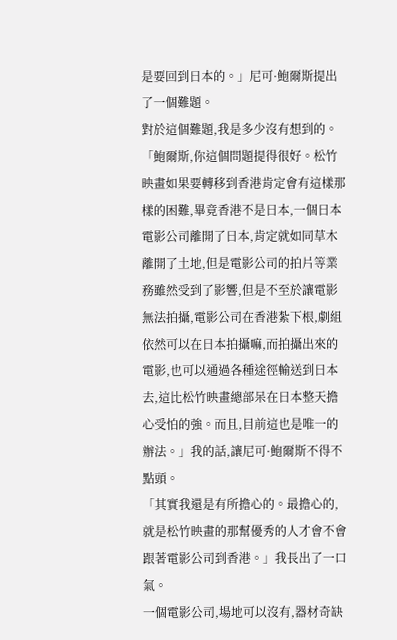是要回到日本的。」尼可·鮑爾斯提出了一個難題。
對於這個難題,我是多少沒有想到的。
「鮑爾斯,你這個問題提得很好。松竹映畫如果要轉移到香港肯定會有這樣那樣的困難,畢竟香港不是日本,一個日本電影公司離開了日本,肯定就如同草木離開了土地,但是電影公司的拍片等業務雖然受到了影響,但是不至於讓電影無法拍攝,電影公司在香港紮下根,劇組依然可以在日本拍攝嘛,而拍攝出來的電影,也可以通過各種途徑輸送到日本去,這比松竹映畫總部呆在日本整天擔心受怕的強。而且,目前這也是唯一的辦法。」我的話,讓尼可·鮑爾斯不得不點頭。
「其實我還是有所擔心的。最擔心的,就是松竹映畫的那幫優秀的人才會不會跟著電影公司到香港。」我長出了一口氣。
一個電影公司,場地可以沒有,器材奇缺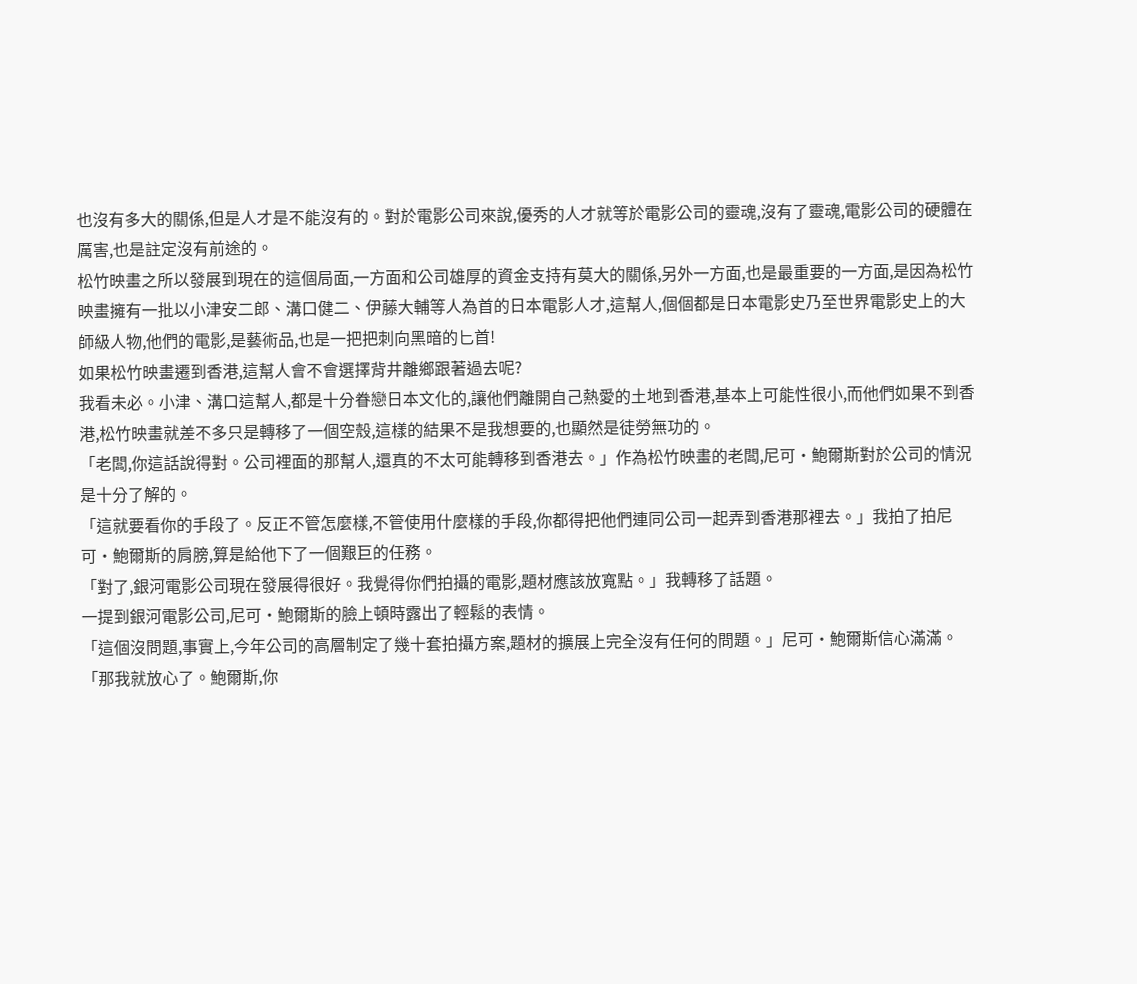也沒有多大的關係,但是人才是不能沒有的。對於電影公司來說,優秀的人才就等於電影公司的靈魂,沒有了靈魂,電影公司的硬體在厲害,也是註定沒有前途的。
松竹映畫之所以發展到現在的這個局面,一方面和公司雄厚的資金支持有莫大的關係,另外一方面,也是最重要的一方面,是因為松竹映畫擁有一批以小津安二郎、溝口健二、伊藤大輔等人為首的日本電影人才,這幫人,個個都是日本電影史乃至世界電影史上的大師級人物,他們的電影,是藝術品,也是一把把刺向黑暗的匕首!
如果松竹映畫遷到香港,這幫人會不會選擇背井離鄉跟著過去呢?
我看未必。小津、溝口這幫人,都是十分眷戀日本文化的,讓他們離開自己熱愛的土地到香港,基本上可能性很小,而他們如果不到香港,松竹映畫就差不多只是轉移了一個空殼,這樣的結果不是我想要的,也顯然是徒勞無功的。
「老闆,你這話說得對。公司裡面的那幫人,還真的不太可能轉移到香港去。」作為松竹映畫的老闆,尼可·鮑爾斯對於公司的情況是十分了解的。
「這就要看你的手段了。反正不管怎麼樣,不管使用什麼樣的手段,你都得把他們連同公司一起弄到香港那裡去。」我拍了拍尼可·鮑爾斯的肩膀,算是給他下了一個艱巨的任務。
「對了,銀河電影公司現在發展得很好。我覺得你們拍攝的電影,題材應該放寬點。」我轉移了話題。
一提到銀河電影公司,尼可·鮑爾斯的臉上頓時露出了輕鬆的表情。
「這個沒問題,事實上,今年公司的高層制定了幾十套拍攝方案,題材的擴展上完全沒有任何的問題。」尼可·鮑爾斯信心滿滿。
「那我就放心了。鮑爾斯,你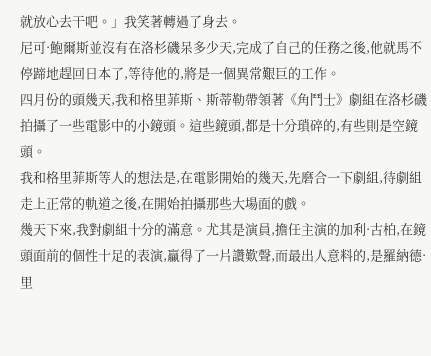就放心去干吧。」我笑著轉過了身去。
尼可·鮑爾斯並沒有在洛杉磯呆多少天,完成了自己的任務之後,他就馬不停蹄地趕回日本了,等待他的,將是一個異常艱巨的工作。
四月份的頭幾天,我和格里菲斯、斯蒂勒帶領著《角鬥士》劇組在洛杉磯拍攝了一些電影中的小鏡頭。這些鏡頭,都是十分瑣碎的,有些則是空鏡頭。
我和格里菲斯等人的想法是,在電影開始的幾天,先磨合一下劇組,待劇組走上正常的軌道之後,在開始拍攝那些大場面的戲。
幾天下來,我對劇組十分的滿意。尤其是演員,擔任主演的加利·古柏,在鏡頭面前的個性十足的表演,贏得了一片讚歎聲,而最出人意料的,是羅納德·里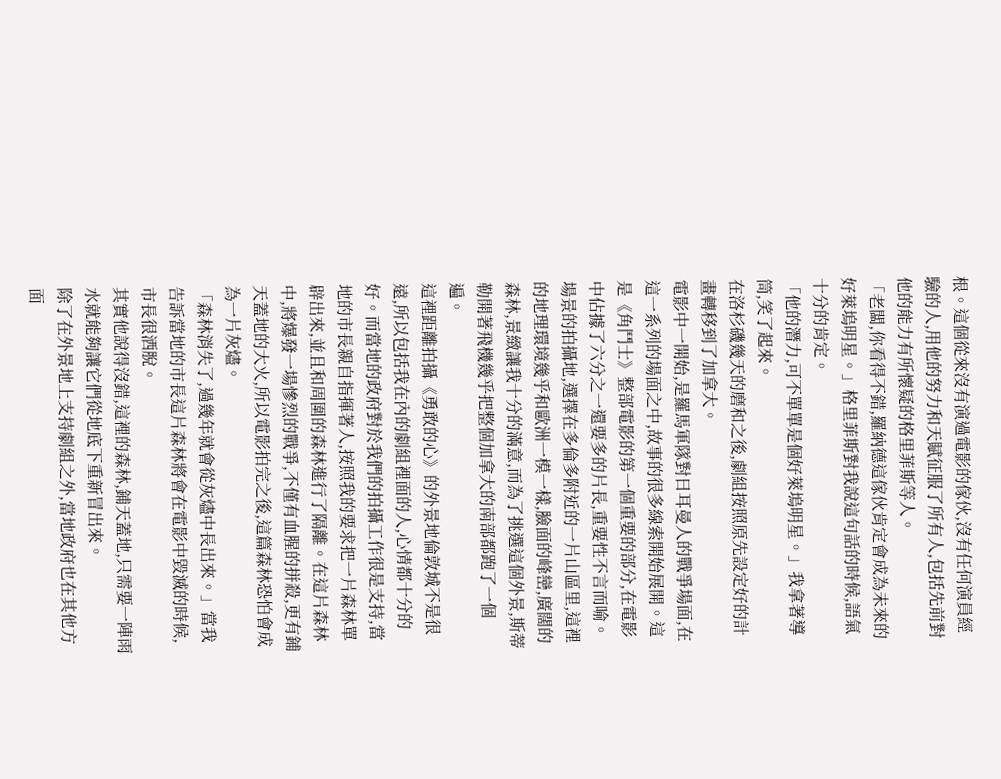根。這個從來沒有演過電影的傢伙,沒有任何演員經驗的人,用他的努力和天賦征服了所有人,包括先前對他的能力有所懷疑的格里菲斯等人。
「老闆,你看得不錯,羅納德這傢伙肯定會成為未來的好萊塢明星。」格里菲斯對我說這句話的時候,語氣十分的肯定。
「他的潛力,可不單單是個好萊塢明星。」我拿著導筒,笑了起來。
在洛杉磯幾天的磨和之後,劇組按照原先設定好的計畫轉移到了加拿大。
電影中一開始,是羅馬軍隊對日耳曼人的戰爭場面,在這一系列的場面之中,故事的很多線索開始展開。這是《角鬥士》整部電影的第一個重要的部分,在電影中佔據了六分之一還要多的片長,重要性不言而喻。
場景的拍攝地,選擇在多倫多附近的一片山區里,這裡的地理環境幾乎和歐洲一模一樣,臉面的峰巒,廣闊的森林,景緻讓我十分的滿意,而為了挑選這個外景,斯蒂勒開著飛機幾乎把整個加拿大的南部都跑了一個遍。
這裡距離拍攝《勇敢的心》的外景地倫敦城不是很遠,所以包括我在內的劇組裡面的人,心情都十分的好。而當地的政府對於我們的拍攝工作很是支持,當地的市長親自指揮著人,按照我的要求把一片森林單辟出來,並且和周圍的森林進行了隔離。在這片森林中,將爆發一場慘烈的戰爭,不僅有血腥的拼殺,更有鋪天蓋地的大火,所以電影拍完之後,這篇森林恐怕會成為一片灰燼。
「森林消失了,過幾年就會從灰燼中長出來。」當我告訴當地的市長這片森林將會在電影中毀滅的時候,市長很洒脫。
其實他說得沒錯,這裡的森林,鋪天蓋地,只需要一陣雨水就能夠讓它們從地底下重新冒出來。
除了在外景地上支持劇組之外,當地政府也在其他方面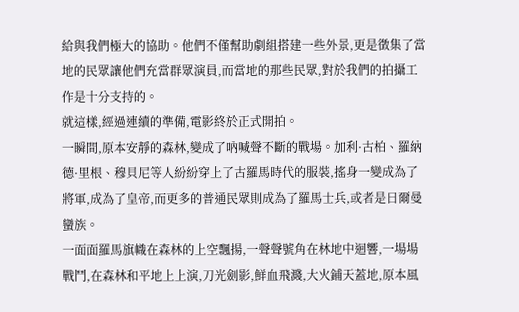給與我們極大的協助。他們不僅幫助劇組搭建一些外景,更是徵集了當地的民眾讓他們充當群眾演員,而當地的那些民眾,對於我們的拍攝工作是十分支持的。
就這樣,經過連續的準備,電影終於正式開拍。
一瞬間,原本安靜的森林,變成了吶喊聲不斷的戰場。加利·古柏、羅納德·里根、穆貝尼等人紛紛穿上了古羅馬時代的服裝,搖身一變成為了將軍,成為了皇帝,而更多的普通民眾則成為了羅馬士兵,或者是日爾曼蠻族。
一面面羅馬旗幟在森林的上空飄揚,一聲聲號角在林地中迴響,一場場戰鬥,在森林和平地上上演,刀光劍影,鮮血飛濺,大火鋪天蓋地,原本風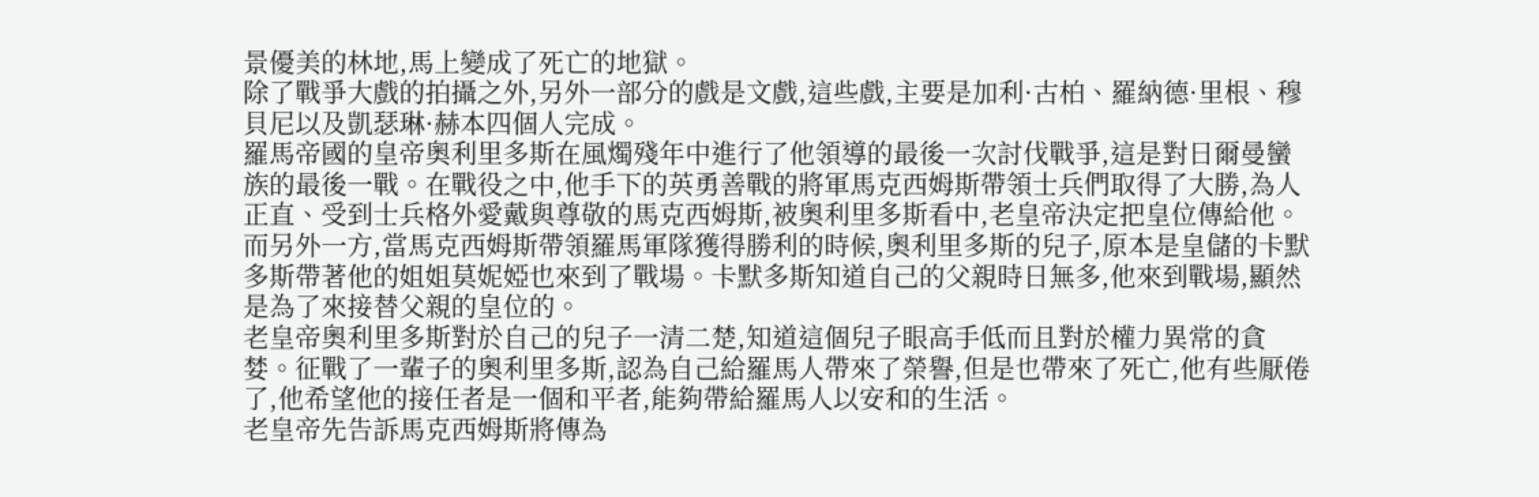景優美的林地,馬上變成了死亡的地獄。
除了戰爭大戲的拍攝之外,另外一部分的戲是文戲,這些戲,主要是加利·古柏、羅納德·里根、穆貝尼以及凱瑟琳·赫本四個人完成。
羅馬帝國的皇帝奧利里多斯在風燭殘年中進行了他領導的最後一次討伐戰爭,這是對日爾曼蠻族的最後一戰。在戰役之中,他手下的英勇善戰的將軍馬克西姆斯帶領士兵們取得了大勝,為人正直、受到士兵格外愛戴與尊敬的馬克西姆斯,被奧利里多斯看中,老皇帝決定把皇位傳給他。
而另外一方,當馬克西姆斯帶領羅馬軍隊獲得勝利的時候,奧利里多斯的兒子,原本是皇儲的卡默多斯帶著他的姐姐莫妮婭也來到了戰場。卡默多斯知道自己的父親時日無多,他來到戰場,顯然是為了來接替父親的皇位的。
老皇帝奧利里多斯對於自己的兒子一清二楚,知道這個兒子眼高手低而且對於權力異常的貪婪。征戰了一輩子的奧利里多斯,認為自己給羅馬人帶來了榮譽,但是也帶來了死亡,他有些厭倦了,他希望他的接任者是一個和平者,能夠帶給羅馬人以安和的生活。
老皇帝先告訴馬克西姆斯將傳為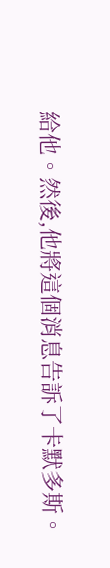給他。然後,他將這個消息告訴了卡默多斯。